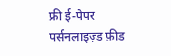फ्री ई-पेपर
पर्सनलाइज़्ड फ़ीड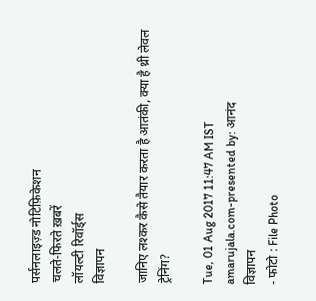पर्सनलाइज़्ड नोटिफ़िकेशन
चलते-फिरते ख़बरें
लॉयल्टी रिवॉर्ड्स
विज्ञापन

जानिए लश्कर कैसे तैयार करता है आतंकी, क्या है थ्री लेवल ट्रेनिंग?

Tue, 01 Aug 2017 11:47 AM IST
amarujala.com-presented by: आनंद
विज्ञापन
- फोटो : File Photo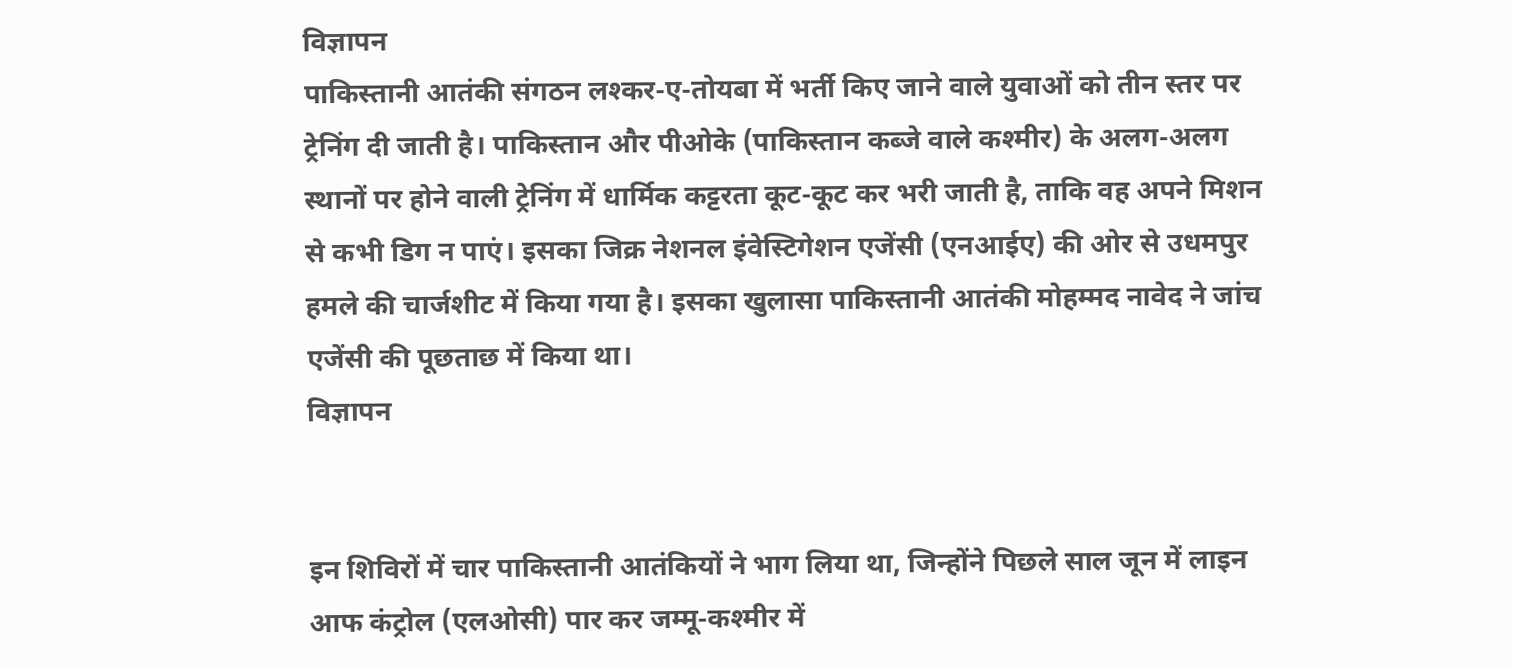विज्ञापन
पाकिस्तानी आतंकी संगठन लश्कर-ए-तोयबा में भर्ती किए जाने वाले युवाओं को तीन स्तर पर ट्रेनिंग दी जाती है। पाकिस्तान और पीओके (पाकिस्तान कब्जे वाले कश्मीर) के अलग-अलग स्थानों पर होने वाली ट्रेनिंग में धार्मिक कट्टरता कूट-कूट कर भरी जाती है, ताकि वह अपने मिशन से कभी डिग न पाएं। इसका जिक्र नेशनल इंवेस्टिगेशन एजेंसी (एनआईए) की ओर से उधमपुर हमले की चार्जशीट में किया गया है। इसका खुलासा पाकिस्तानी आतंकी मोहम्मद नावेद ने जांच एजेंसी की पूछताछ में किया था।
विज्ञापन


इन शिविरों में चार पाकिस्तानी आतंकियों ने भाग लिया था, जिन्होंने पिछले साल जून में लाइन आफ कंट्रोल (एलओसी) पार कर जम्मू-कश्मीर में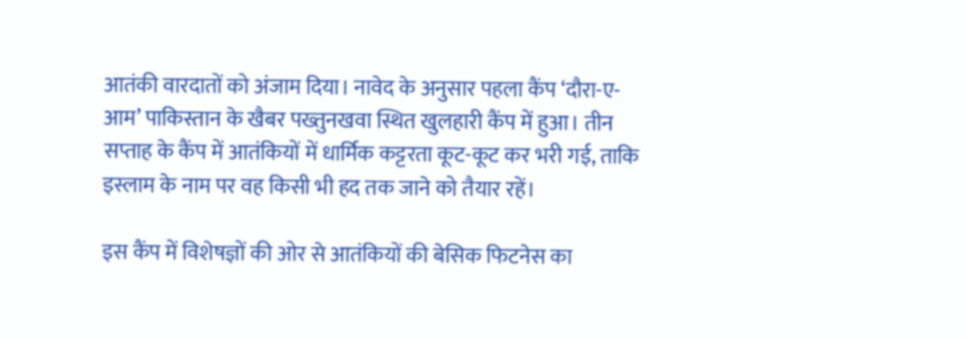आतंकी वारदातों को अंजाम दिया। नावेद के अनुसार पहला कैंप ‘दौरा-ए-आम’ पाकिस्तान के खैबर पख्तुनखवा स्थित खुलहारी कैंप में हुआ। तीन सप्ताह के कैंप में आतंकियों में धार्मिक कट्टरता कूट-कूट कर भरी गई, ताकि इस्लाम के नाम पर वह किसी भी हद तक जाने को तैयार रहें।

इस कैंप में विशेषज्ञों की ओर से आतंकियों की बेसिक फिटनेस का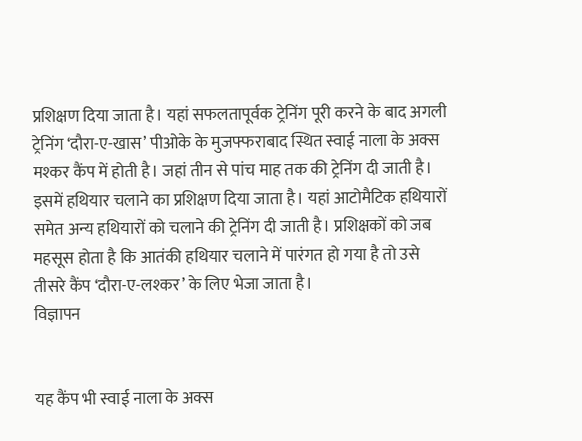प्रशिक्षण दिया जाता है। यहां सफलतापूर्वक ट्रेनिंग पूरी करने के बाद अगली ट्रेनिंग ‘दौरा-ए-खास’ पीओके के मुजफ्फराबाद स्थित स्वाई नाला के अक्स मश्कर कैंप में होती है। जहां तीन से पांच माह तक की ट्रेनिंग दी जाती है। इसमें हथियार चलाने का प्रशिक्षण दिया जाता है। यहां आटोमैटिक हथियारों समेत अन्य हथियारों को चलाने की ट्रेनिंग दी जाती है। प्रशिक्षकों को जब महसूस होता है कि आतंकी हथियार चलाने में पारंगत हो गया है तो उसे तीसरे कैंप ‘दौरा-ए-लश्कर’ के लिए भेजा जाता है।
विज्ञापन


यह कैंप भी स्वाई नाला के अक्स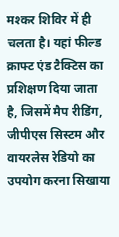मश्कर शिविर में ही चलता है। यहां फील्ड क्राफ्ट एंड टैक्टिस का प्रशिक्षण दिया जाता है, जिसमें मैप रीडिंग, जीपीएस सिस्टम और वायरलेस रेडियो का उपयोग करना सिखाया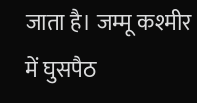जाता है। जम्मू कश्मीर में घुसपैठ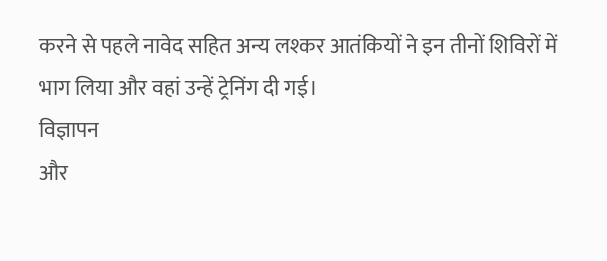करने से पहले नावेद सहित अन्य लश्कर आतंकियों ने इन तीनों शिविरों में भाग लिया और वहां उन्हें ट्रेन‌िंग दी गई।
विज्ञापन
और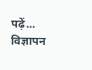पढ़ें...
विज्ञापन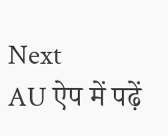Next
AU ऐप में पढ़ें